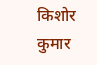किशोर कुमार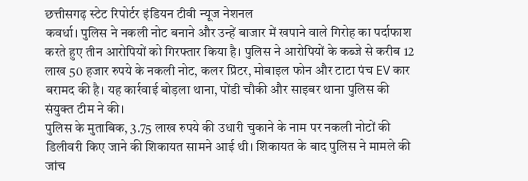छत्तीसगढ़ स्टेट रिपोर्टर इंडियन टीवी न्यूज नेशनल
कवर्धा। पुलिस ने नकली नोट बनाने और उन्हें बाजार में खपाने वाले गिरोह का पर्दाफाश करते हुए तीन आरोपियों को गिरफ्तार किया है। पुलिस ने आरोपियों के कब्जे से करीब 12 लाख 50 हजार रुपये के नकली नोट, कलर प्रिंटर, मोबाइल फोन और टाटा पंच EV कार बरामद की है। यह कार्रवाई बोड़ला थाना, पोंडी चौकी और साइबर थाना पुलिस की संयुक्त टीम ने की।
पुलिस के मुताबिक, 3.75 लाख रुपये की उधारी चुकाने के नाम पर नकली नोटों की डिलीवरी किए जाने की शिकायत सामने आई थी। शिकायत के बाद पुलिस ने मामले की जांच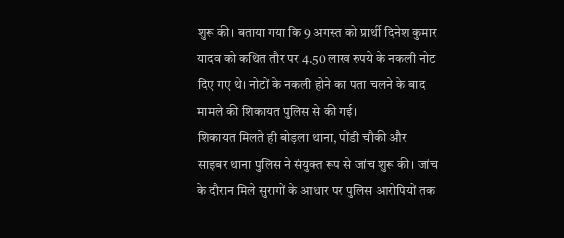शुरू की। बताया गया कि 9 अगस्त को प्रार्थी दिनेश कुमार यादव को कथित तौर पर 4.50 लाख रुपये के नकली नोट दिए गए थे। नोटों के नकली होने का पता चलने के बाद मामले की शिकायत पुलिस से की गई।
शिकायत मिलते ही बोड़ला थाना, पोंडी चौकी और साइबर थाना पुलिस ने संयुक्त रूप से जांच शुरू की। जांच के दौरान मिले सुरागों के आधार पर पुलिस आरोपियों तक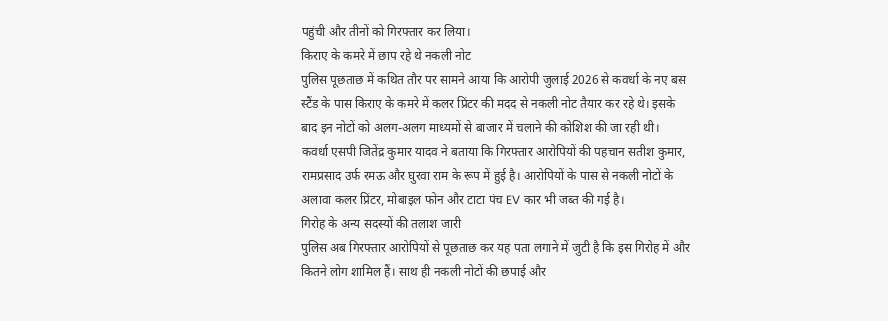पहुंची और तीनों को गिरफ्तार कर लिया।
किराए के कमरे में छाप रहे थे नकली नोट
पुलिस पूछताछ में कथित तौर पर सामने आया कि आरोपी जुलाई 2026 से कवर्धा के नए बस स्टैंड के पास किराए के कमरे में कलर प्रिंटर की मदद से नकली नोट तैयार कर रहे थे। इसके बाद इन नोटों को अलग-अलग माध्यमों से बाजार में चलाने की कोशिश की जा रही थी।
कवर्धा एसपी जितेंद्र कुमार यादव ने बताया कि गिरफ्तार आरोपियों की पहचान सतीश कुमार, रामप्रसाद उर्फ रमऊ और घुरवा राम के रूप में हुई है। आरोपियों के पास से नकली नोटों के अलावा कलर प्रिंटर, मोबाइल फोन और टाटा पंच EV कार भी जब्त की गई है।
गिरोह के अन्य सदस्यों की तलाश जारी
पुलिस अब गिरफ्तार आरोपियों से पूछताछ कर यह पता लगाने में जुटी है कि इस गिरोह में और कितने लोग शामिल हैं। साथ ही नकली नोटों की छपाई और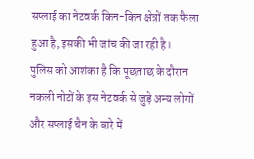सप्लाई का नेटवर्क किन-किन क्षेत्रों तक फैला हुआ है, इसकी भी जांच की जा रही है।
पुलिस को आशंका है कि पूछताछ के दौरान नकली नोटों के इस नेटवर्क से जुड़े अन्य लोगों और सप्लाई चैन के बारे में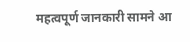महत्वपूर्ण जानकारी सामने आ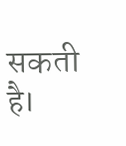सकती है।